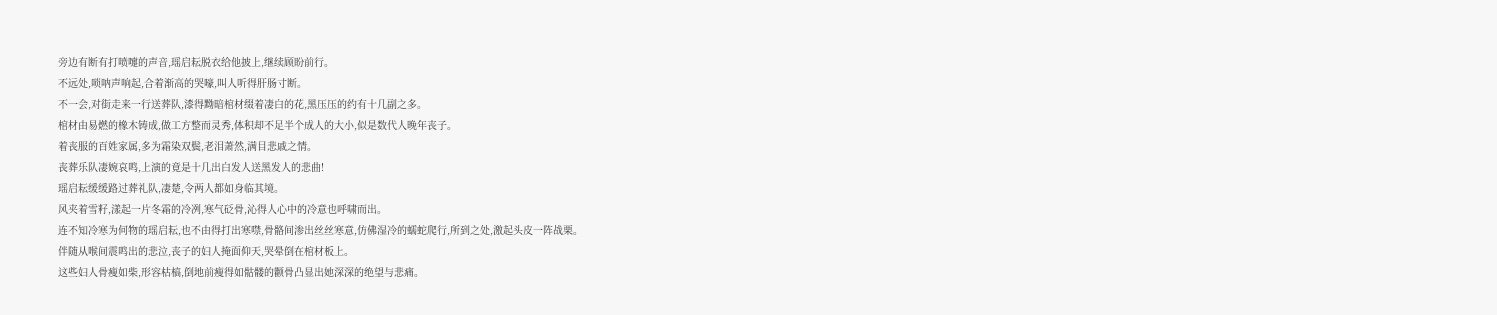旁边有断有打喷嚏的声音,瑶启耘脱衣给他披上,继续顾盼前行。
不远处,唢呐声响起,合着渐高的哭嚎,叫人听得肝肠寸断。
不一会,对街走来一行送葬队,漆得黝暗棺材缀着凄白的花,黑压压的约有十几副之多。
棺材由易燃的橡木铸成,做工方整而灵秀,体积却不足半个成人的大小,似是数代人晚年丧子。
着丧服的百姓家属,多为霜染双鬓,老泪萧然,满目悲戚之情。
丧葬乐队凄婉哀鸣,上演的竟是十几出白发人送黑发人的悲曲!
瑶启耘缓缓路过葬礼队,凄楚,令两人都如身临其境。
风夹着雪籽,漾起一片冬霜的冷冽,寒气砭骨,沁得人心中的冷意也呼啸而出。
连不知冷寒为何物的瑶启耘,也不由得打出寒噤,骨骼间渗出丝丝寒意,仿佛湿冷的蠕蛇爬行,所到之处,激起头皮一阵战栗。
伴随从喉间震鸣出的悲泣,丧子的妇人掩面仰天,哭晕倒在棺材板上。
这些妇人骨瘦如柴,形容枯槁,倒地前瘦得如骷髅的颧骨凸显出她深深的绝望与悲痛。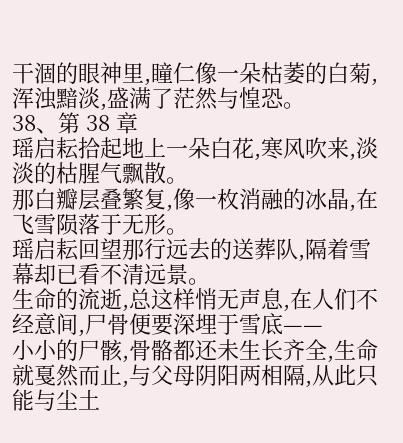干涸的眼神里,瞳仁像一朵枯萎的白菊,浑浊黯淡,盛满了茫然与惶恐。
38、第 38 章
瑶启耘拾起地上一朵白花,寒风吹来,淡淡的枯腥气飘散。
那白瓣层叠繁复,像一枚消融的冰晶,在飞雪陨落于无形。
瑶启耘回望那行远去的送葬队,隔着雪幕却已看不清远景。
生命的流逝,总这样悄无声息,在人们不经意间,尸骨便要深埋于雪底——
小小的尸骸,骨骼都还未生长齐全,生命就戛然而止,与父母阴阳两相隔,从此只能与尘土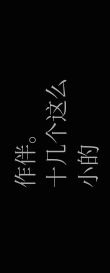作伴。
十几个这么小的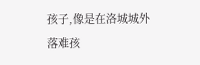孩子,像是在洛城城外落难孩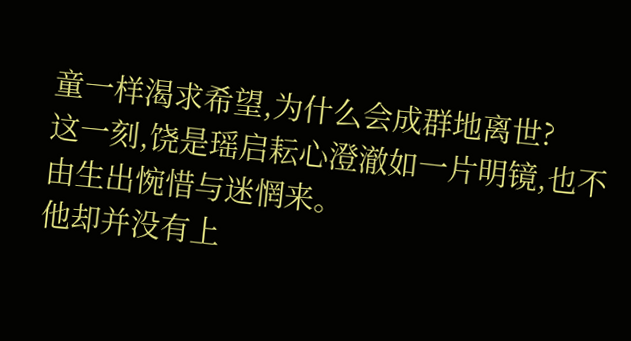童一样渴求希望,为什么会成群地离世?
这一刻,饶是瑶启耘心澄澈如一片明镜,也不由生出惋惜与迷惘来。
他却并没有上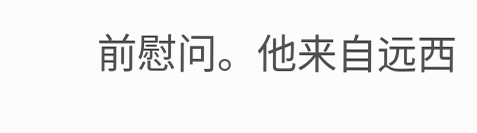前慰问。他来自远西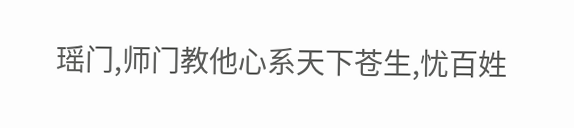瑶门,师门教他心系天下苍生,忧百姓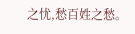之忧,愁百姓之愁。